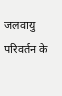जलवायु परिवर्तन के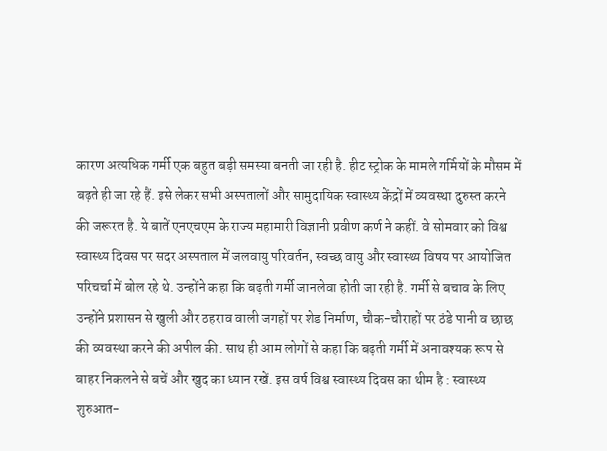कारण अत्यधिक गर्मी एक बहुत बड़ी समस्या बनती जा रही है. हीट स्ट्रोक के मामले गर्मियों के मौसम में बढ़ते ही जा रहे हैं. इसे लेकर सभी अस्पतालों और सामुदायिक स्वास्थ्य केंद्रों में व्यवस्था दुरुस्त करने की जरूरत है. ये बातें एनएचएम के राज्य महामारी विज्ञानी प्रवीण कर्ण ने कहीं. वे सोमवार को विश्व स्वास्थ्य दिवस पर सदर अस्पताल में जलवायु परिवर्तन, स्वच्छ वायु और स्वास्थ्य विषय पर आयोजित परिचर्चा में बोल रहे थे. उन्होंने कहा कि बढ़ती गर्मी जानलेवा होती जा रही है. गर्मी से बचाव के लिए उन्होंने प्रशासन से खुली और ठहराव वाली जगहों पर शेड निर्माण, चौक-चौराहों पर ठंडे पानी व छाछ की व्यवस्था करने की अपील की. साथ ही आम लोगों से कहा कि बढ़ती गर्मी में अनावश्यक रूप से बाहर निकलने से बचें और खुद का ध्यान रखें. इस वर्ष विश्व स्वास्थ्य दिवस का थीम है : स्वास्थ्य शुरुआत-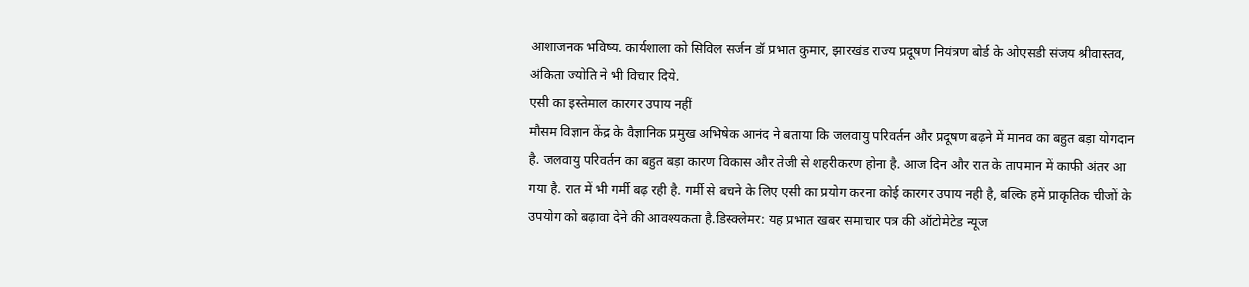आशाजनक भविष्य. कार्यशाला को सिविल सर्जन डॉ प्रभात कुमार, झारखंड राज्य प्रदूषण नियंत्रण बोर्ड के ओएसडी संजय श्रीवास्तव, अंकिता ज्योति ने भी विचार दिये.
एसी का इस्तेमाल कारगर उपाय नहीं
मौसम विज्ञान केंद्र के वैज्ञानिक प्रमुख अभिषेक आनंद ने बताया कि जलवायु परिवर्तन और प्रदूषण बढ़ने में मानव का बहुत बड़ा योगदान है. जलवायु परिवर्तन का बहुत बड़ा कारण विकास और तेजी से शहरीकरण होना है. आज दिन और रात के तापमान में काफी अंतर आ गया है. रात में भी गर्मी बढ़ रही है. गर्मी से बचने के लिए एसी का प्रयोग करना कोई कारगर उपाय नही है, बल्कि हमें प्राकृतिक चीजों के उपयोग को बढ़ावा देने की आवश्यकता है.डिस्क्लेमर: यह प्रभात खबर समाचार पत्र की ऑटोमेटेड न्यूज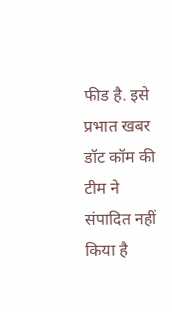फीड है. इसे प्रभात खबर डॉट कॉम की टीम ने संपादित नहीं किया है